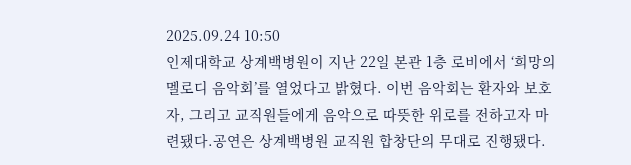2025.09.24 10:50
인제대학교 상계백병원이 지난 22일 본관 1층 로비에서 ‘희망의 멜로디 음악회’를 열었다고 밝혔다. 이번 음악회는 환자와 보호자, 그리고 교직원들에게 음악으로 따뜻한 위로를 전하고자 마련됐다.공연은 상계백병원 교직원 합창단의 무대로 진행됐다.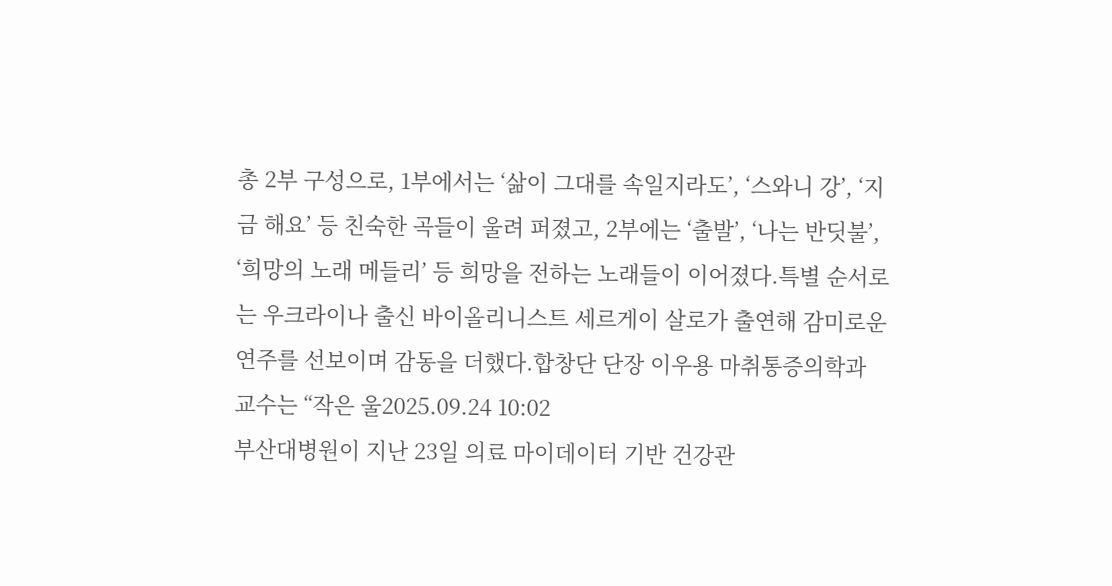총 2부 구성으로, 1부에서는 ‘삶이 그대를 속일지라도’, ‘스와니 강’, ‘지금 해요’ 등 친숙한 곡들이 울려 퍼졌고, 2부에는 ‘출발’, ‘나는 반딧불’, ‘희망의 노래 메들리’ 등 희망을 전하는 노래들이 이어졌다.특별 순서로는 우크라이나 출신 바이올리니스트 세르게이 살로가 출연해 감미로운 연주를 선보이며 감동을 더했다.합창단 단장 이우용 마취통증의학과 교수는 “작은 울2025.09.24 10:02
부산대병원이 지난 23일 의료 마이데이터 기반 건강관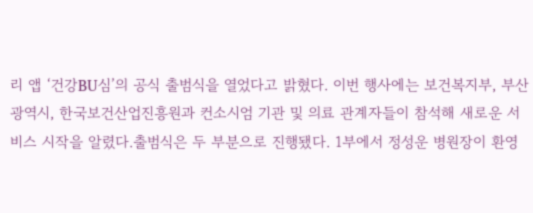리 앱 ‘건강BU심’의 공식 출범식을 열었다고 밝혔다. 이번 행사에는 보건복지부, 부산광역시, 한국보건산업진흥원과 컨소시엄 기관 및 의료 관계자들이 참석해 새로운 서비스 시작을 알렸다.출범식은 두 부분으로 진행됐다. 1부에서 정성운 병원장이 환영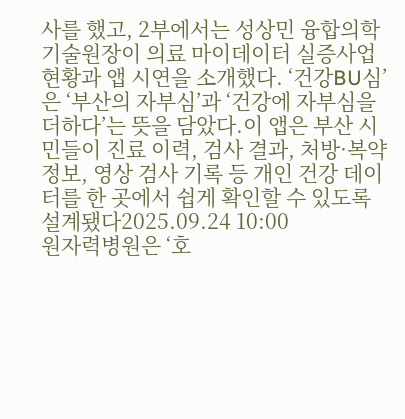사를 했고, 2부에서는 성상민 융합의학기술원장이 의료 마이데이터 실증사업 현황과 앱 시연을 소개했다. ‘건강BU심’은 ‘부산의 자부심’과 ‘건강에 자부심을 더하다’는 뜻을 담았다.이 앱은 부산 시민들이 진료 이력, 검사 결과, 처방·복약 정보, 영상 검사 기록 등 개인 건강 데이터를 한 곳에서 쉽게 확인할 수 있도록 설계됐다2025.09.24 10:00
원자력병원은 ‘호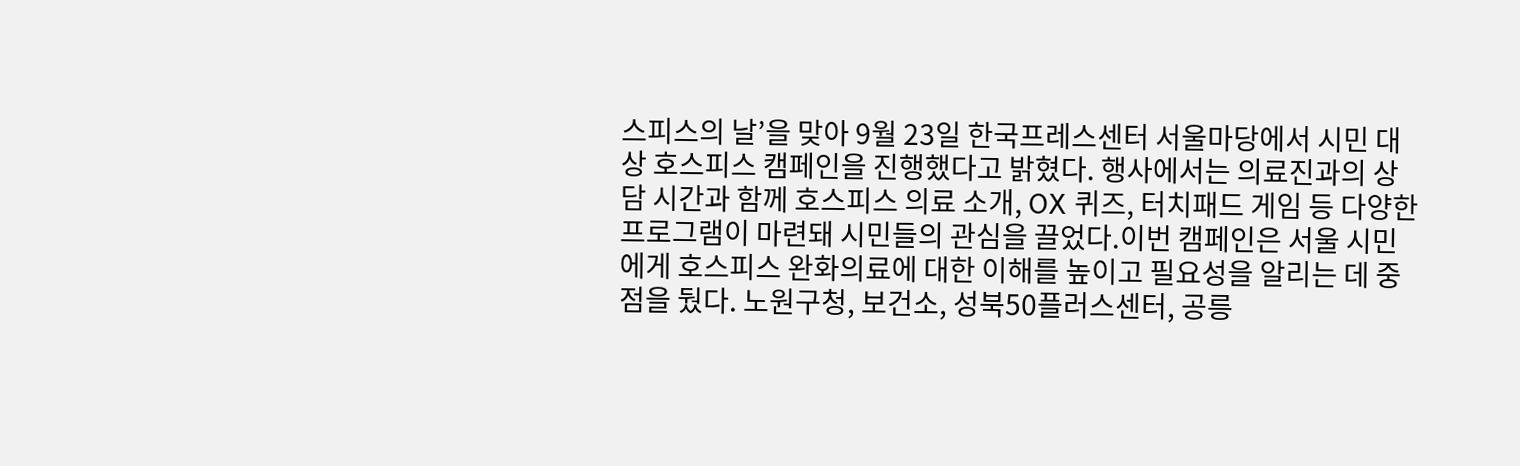스피스의 날’을 맞아 9월 23일 한국프레스센터 서울마당에서 시민 대상 호스피스 캠페인을 진행했다고 밝혔다. 행사에서는 의료진과의 상담 시간과 함께 호스피스 의료 소개, OX 퀴즈, 터치패드 게임 등 다양한 프로그램이 마련돼 시민들의 관심을 끌었다.이번 캠페인은 서울 시민에게 호스피스 완화의료에 대한 이해를 높이고 필요성을 알리는 데 중점을 뒀다. 노원구청, 보건소, 성북50플러스센터, 공릉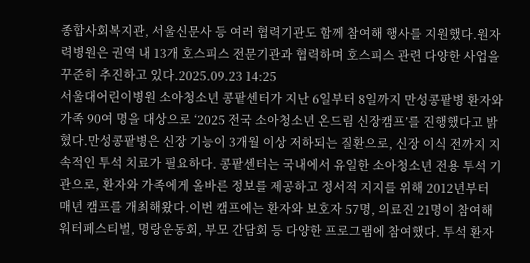종합사회복지관, 서울신문사 등 여러 협력기관도 함께 참여해 행사를 지원했다.원자력병원은 권역 내 13개 호스피스 전문기관과 협력하며 호스피스 관련 다양한 사업을 꾸준히 추진하고 있다.2025.09.23 14:25
서울대어린이병원 소아청소년 콩팥센터가 지난 6일부터 8일까지 만성콩팥병 환자와 가족 90여 명을 대상으로 ‘2025 전국 소아청소년 온드림 신장캠프’를 진행했다고 밝혔다.만성콩팥병은 신장 기능이 3개월 이상 저하되는 질환으로, 신장 이식 전까지 지속적인 투석 치료가 필요하다. 콩팥센터는 국내에서 유일한 소아청소년 전용 투석 기관으로, 환자와 가족에게 올바른 정보를 제공하고 정서적 지지를 위해 2012년부터 매년 캠프를 개최해왔다.이번 캠프에는 환자와 보호자 57명, 의료진 21명이 참여해 워터페스티벌, 명랑운동회, 부모 간담회 등 다양한 프로그램에 참여했다. 투석 환자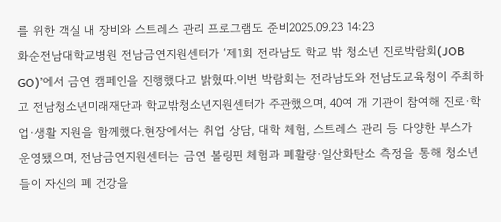를 위한 객실 내 장비와 스트레스 관리 프로그램도 준비2025.09.23 14:23
화순전남대학교병원 전남금연지원센터가 ‘제1회 전라남도 학교 밖 청소년 진로박람회(JOB GO)’에서 금연 캠페인을 진행했다고 밝혔따.이번 박람회는 전라남도와 전남도교육청이 주최하고 전남청소년미래재단과 학교밖청소년지원센터가 주관했으며, 40여 개 기관이 참여해 진로·학업·생활 지원을 함께했다.현장에서는 취업 상담, 대학 체험, 스트레스 관리 등 다양한 부스가 운영됐으며, 전남금연지원센터는 금연 볼링핀 체험과 폐활량·일산화탄소 측정을 통해 청소년들이 자신의 폐 건강을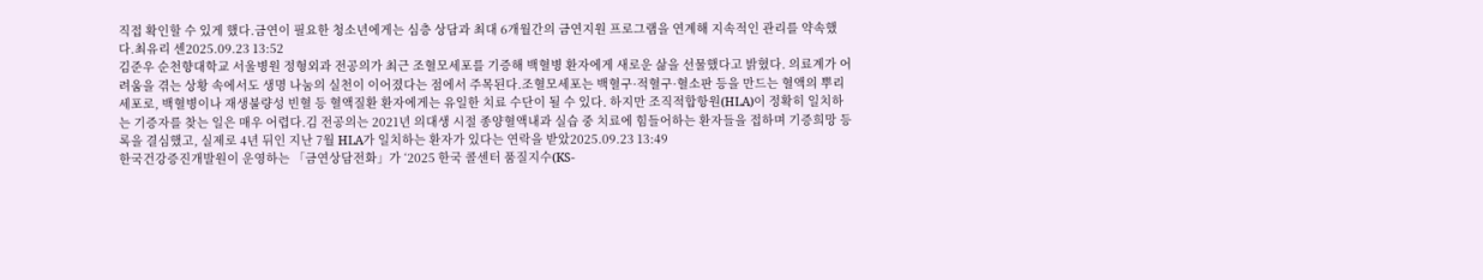직접 확인할 수 있게 했다.금연이 필요한 청소년에게는 심층 상담과 최대 6개월간의 금연지원 프로그램을 연계해 지속적인 관리를 약속했다.최유리 센2025.09.23 13:52
김준우 순천향대학교 서울병원 정형외과 전공의가 최근 조혈모세포를 기증해 백혈병 환자에게 새로운 삶을 선물했다고 밝혔다. 의료계가 어려움을 겪는 상황 속에서도 생명 나눔의 실천이 이어졌다는 점에서 주목된다.조혈모세포는 백혈구·적혈구·혈소판 등을 만드는 혈액의 뿌리세포로, 백혈병이나 재생불량성 빈혈 등 혈액질환 환자에게는 유일한 치료 수단이 될 수 있다. 하지만 조직적합항원(HLA)이 정확히 일치하는 기증자를 찾는 일은 매우 어렵다.김 전공의는 2021년 의대생 시절 종양혈액내과 실습 중 치료에 힘들어하는 환자들을 접하며 기증희망 등록을 결심했고, 실제로 4년 뒤인 지난 7월 HLA가 일치하는 환자가 있다는 연락을 받았2025.09.23 13:49
한국건강증진개발원이 운영하는 「금연상담전화」가 ‘2025 한국 콜센터 품질지수(KS-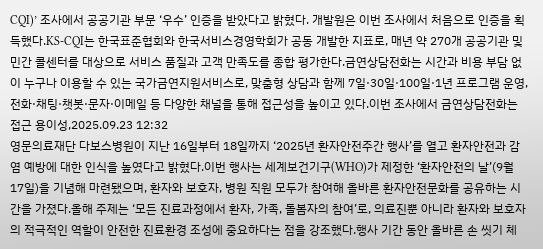CQI)’ 조사에서 공공기관 부문 ‘우수’ 인증을 받았다고 밝혔다. 개발원은 이번 조사에서 처음으로 인증을 획득했다.KS-CQI는 한국표준협회와 한국서비스경영학회가 공동 개발한 지표로, 매년 약 270개 공공기관 및 민간 콜센터를 대상으로 서비스 품질과 고객 만족도를 종합 평가한다.금연상담전화는 시간과 비용 부담 없이 누구나 이용할 수 있는 국가금연지원서비스로, 맞춤형 상담과 함께 7일·30일·100일·1년 프로그램 운영, 전화·채팅·챗봇·문자·이메일 등 다양한 채널을 통해 접근성을 높이고 있다.이번 조사에서 금연상담전화는 접근 용이성,2025.09.23 12:32
영문의료재단 다보스병원이 지난 16일부터 18일까지 ‘2025년 환자안전주간 행사’를 열고 환자안전과 감염 예방에 대한 인식을 높였다고 밝혔다.이번 행사는 세계보건기구(WHO)가 제정한 ‘환자안전의 날’(9월 17일)을 기념해 마련됐으며, 환자와 보호자, 병원 직원 모두가 참여해 올바른 환자안전문화를 공유하는 시간을 가졌다.올해 주제는 ‘모든 진료과정에서 환자, 가족, 돌봄자의 참여’로, 의료진뿐 아니라 환자와 보호자의 적극적인 역할이 안전한 진료환경 조성에 중요하다는 점을 강조했다.행사 기간 동안 올바른 손 씻기 체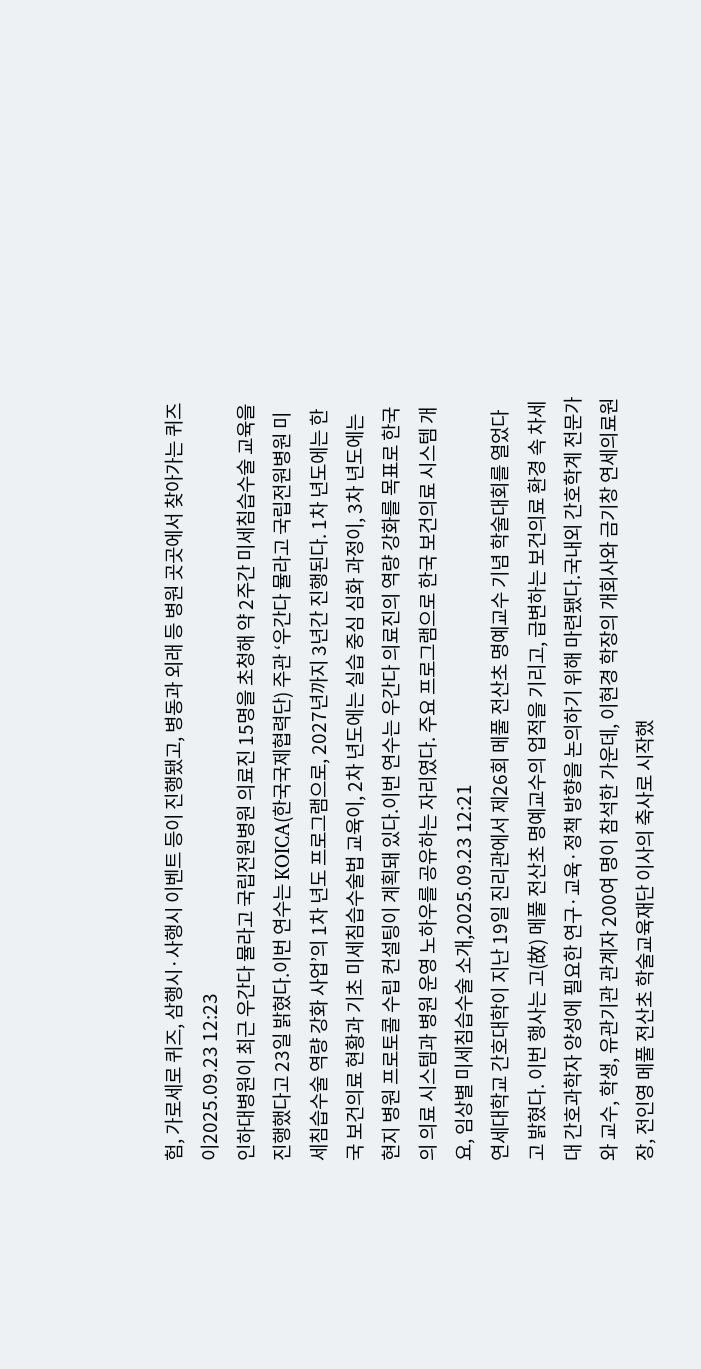험, 가로세로 퀴즈, 삼행시·사행시 이벤트 등이 진행됐고, 병동과 외래 등 병원 곳곳에서 찾아가는 퀴즈 이2025.09.23 12:23
인하대병원이 최근 우간다 뮬라고 국립전원병원 의료진 15명을 초청해 약 2주간 미세침습수술 교육을 진행했다고 23일 밝혔다.이번 연수는 KOICA(한국국제협력단) 주관 ‘우간다 뮬라고 국립전원병원 미세침습수술 역량 강화 사업’의 1차 년도 프로그램으로, 2027년까지 3년간 진행된다. 1차 년도에는 한국 보건의료 현황과 기초 미세침습수술법 교육이, 2차 년도에는 실습 중심 심화 과정이, 3차 년도에는 현지 병원 프로토콜 수립 컨설팅이 계획돼 있다.이번 연수는 우간다 의료진의 역량 강화를 목표로 한국의 의료 시스템과 병원 운영 노하우를 공유하는 자리였다. 주요 프로그램으로 한국 보건의료 시스템 개요, 임상별 미세침습수술 소개,2025.09.23 12:21
연세대학교 간호대학이 지난 19일 진리관에서 제26회 메풀 전산초 명예교수 기념 학술대회를 열었다고 밝혔다. 이번 행사는 고(故) 메풀 전산초 명예교수의 업적을 기리고, 급변하는 보건의료 환경 속 차세대 간호과학자 양성에 필요한 연구·교육·정책 방향을 논의하기 위해 마련됐다.국내외 간호학계 전문가와 교수, 학생, 유관기관 관계자 200여 명이 참석한 가운데, 이현경 학장의 개회사와 금기창 연세의료원장, 전인영 메풀 전산초 학술교육재단 이사의 축사로 시작했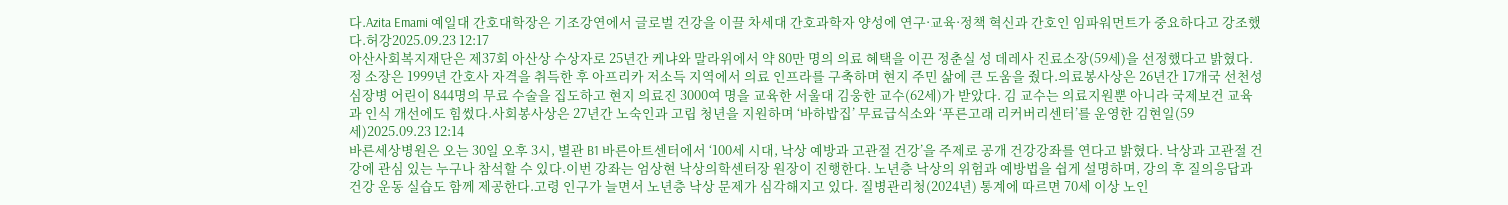다.Azita Emami 예일대 간호대학장은 기조강연에서 글로벌 건강을 이끌 차세대 간호과학자 양성에 연구·교육·정책 혁신과 간호인 임파워먼트가 중요하다고 강조했다.허강2025.09.23 12:17
아산사회복지재단은 제37회 아산상 수상자로 25년간 케냐와 말라위에서 약 80만 명의 의료 혜택을 이끈 정춘실 성 데레사 진료소장(59세)을 선정했다고 밝혔다. 정 소장은 1999년 간호사 자격을 취득한 후 아프리카 저소득 지역에서 의료 인프라를 구축하며 현지 주민 삶에 큰 도움을 줬다.의료봉사상은 26년간 17개국 선천성 심장병 어린이 844명의 무료 수술을 집도하고 현지 의료진 3000여 명을 교육한 서울대 김웅한 교수(62세)가 받았다. 김 교수는 의료지원뿐 아니라 국제보건 교육과 인식 개선에도 힘썼다.사회봉사상은 27년간 노숙인과 고립 청년을 지원하며 ‘바하밥집’ 무료급식소와 ‘푸른고래 리커버리센터’를 운영한 김현일(59세)2025.09.23 12:14
바른세상병원은 오는 30일 오후 3시, 별관 B1 바른아트센터에서 ‘100세 시대, 낙상 예방과 고관절 건강’을 주제로 공개 건강강좌를 연다고 밝혔다. 낙상과 고관절 건강에 관심 있는 누구나 참석할 수 있다.이번 강좌는 엄상현 낙상의학센터장 원장이 진행한다. 노년층 낙상의 위험과 예방법을 쉽게 설명하며, 강의 후 질의응답과 건강 운동 실습도 함께 제공한다.고령 인구가 늘면서 노년층 낙상 문제가 심각해지고 있다. 질병관리청(2024년) 통계에 따르면 70세 이상 노인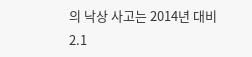의 낙상 사고는 2014년 대비 2.1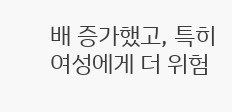배 증가했고, 특히 여성에게 더 위험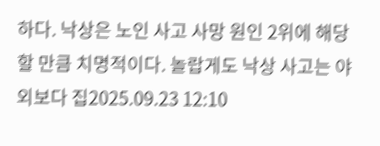하다. 낙상은 노인 사고 사망 원인 2위에 해당할 만큼 치명적이다. 놀랍게도 낙상 사고는 야외보다 집2025.09.23 12:10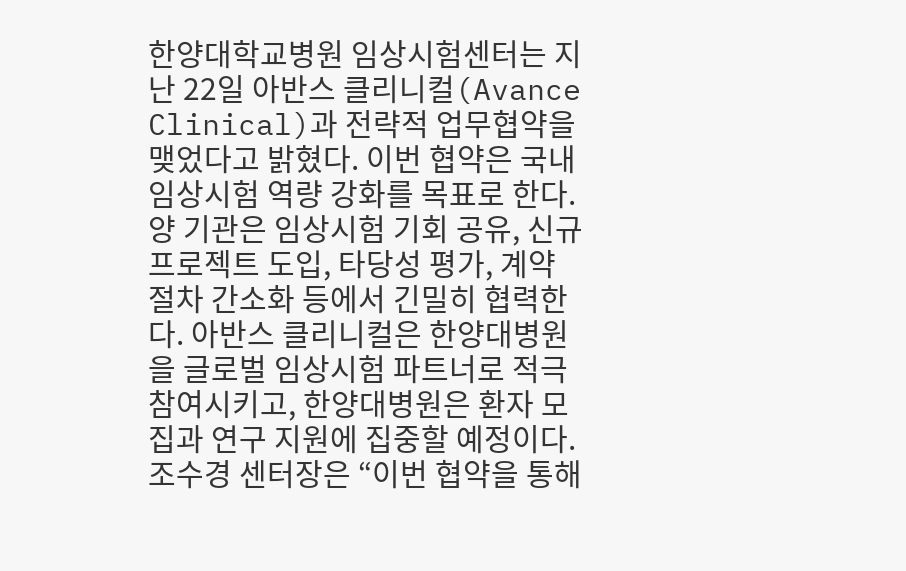한양대학교병원 임상시험센터는 지난 22일 아반스 클리니컬(Avance Clinical)과 전략적 업무협약을 맺었다고 밝혔다. 이번 협약은 국내 임상시험 역량 강화를 목표로 한다.양 기관은 임상시험 기회 공유, 신규 프로젝트 도입, 타당성 평가, 계약 절차 간소화 등에서 긴밀히 협력한다. 아반스 클리니컬은 한양대병원을 글로벌 임상시험 파트너로 적극 참여시키고, 한양대병원은 환자 모집과 연구 지원에 집중할 예정이다.조수경 센터장은 “이번 협약을 통해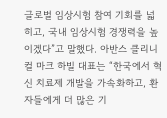글로벌 임상시험 참여 기회를 넓히고, 국내 임상시험 경쟁력을 높이겠다”고 말했다. 아반스 클리니컬 마크 하빌 대표는 “한국에서 혁신 치료제 개발을 가속화하고, 환자들에게 더 많은 기